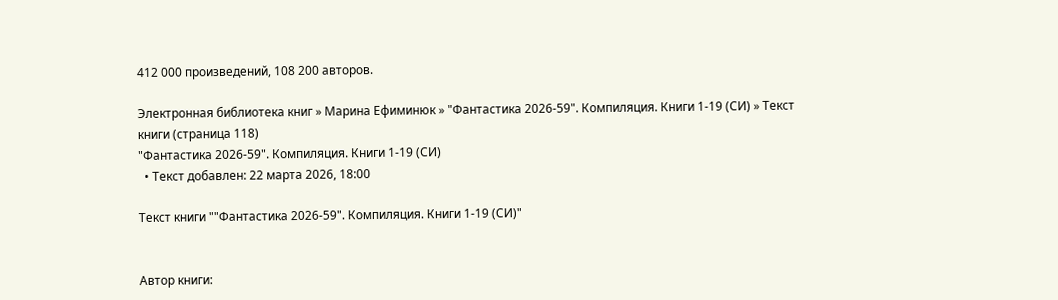412 000 произведений, 108 200 авторов.

Электронная библиотека книг » Марина Ефиминюк » "Фантастика 2026-59". Компиляция. Книги 1-19 (СИ) » Текст книги (страница 118)
"Фантастика 2026-59". Компиляция. Книги 1-19 (СИ)
  • Текст добавлен: 22 марта 2026, 18:00

Текст книги ""Фантастика 2026-59". Компиляция. Книги 1-19 (СИ)"


Автор книги: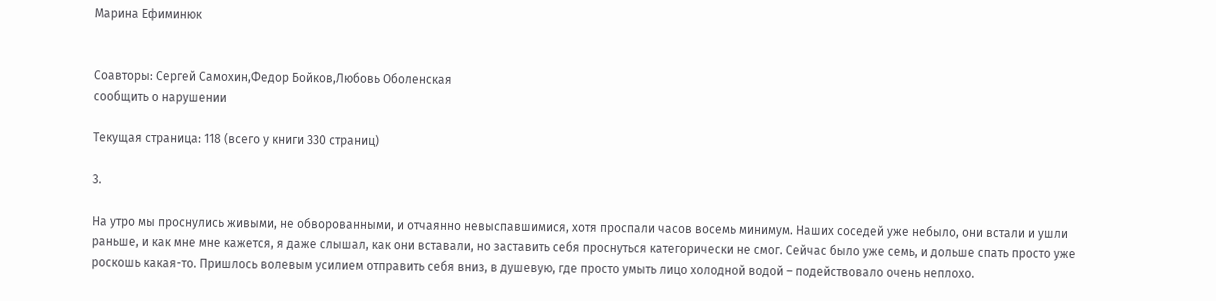Марина Ефиминюк


Соавторы: Сергей Самохин,Федор Бойков,Любовь Оболенская
сообщить о нарушении

Текущая страница: 118 (всего у книги 330 страниц)

3.

На утро мы проснулись живыми, не обворованными, и отчаянно невыспавшимися, хотя проспали часов восемь минимум. Наших соседей уже небыло, они встали и ушли раньше, и как мне мне кажется, я даже слышал, как они вставали, но заставить себя проснуться категорически не смог. Сейчас было уже семь, и дольше спать просто уже роскошь какая-то. Пришлось волевым усилием отправить себя вниз, в душевую, где просто умыть лицо холодной водой – подействовало очень неплохо.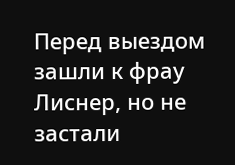Перед выездом зашли к фрау Лиснер, но не застали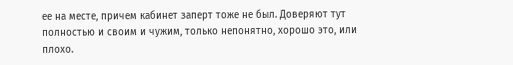ее на месте, причем кабинет заперт тоже не был. Доверяют тут полностью и своим и чужим, только непонятно, хорошо это, или плохо.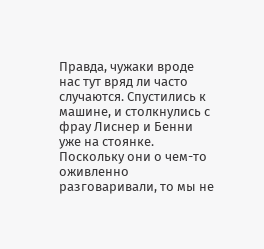Правда, чужаки вроде нас тут вряд ли часто случаются. Спустились к машине, и столкнулись с фрау Лиснер и Бенни уже на стоянке. Поскольку они о чем-то оживленно разговаривали, то мы не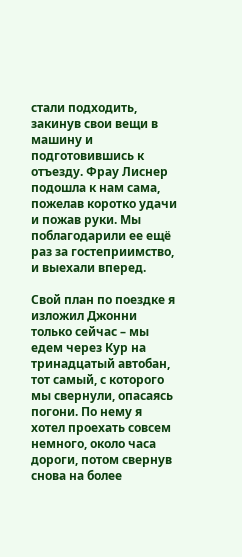стали подходить, закинув свои вещи в машину и подготовившись к отъезду. Фрау Лиснер подошла к нам сама, пожелав коротко удачи и пожав руки. Мы поблагодарили ее ещё раз за гостеприимство, и выехали вперед.

Свой план по поездке я изложил Джонни только сейчас – мы едем через Кур на тринадцатый автобан, тот самый, с которого мы свернули, опасаясь погони. По нему я хотел проехать совсем немного, около часа дороги, потом свернув снова на более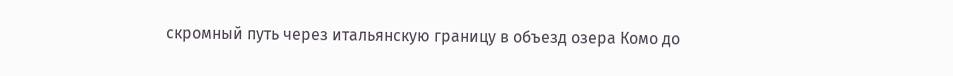скромный путь через итальянскую границу в объезд озера Комо до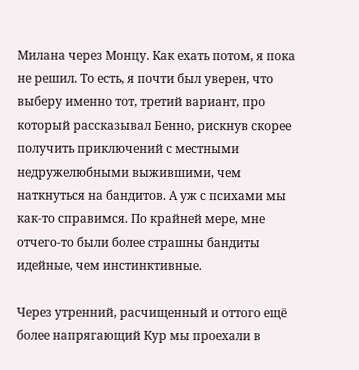Милана через Монцу. Как ехать потом, я пока не решил. То есть, я почти был уверен, что выберу именно тот, третий вариант, про который рассказывал Бенно, рискнув скорее получить приключений с местными недружелюбными выжившими, чем наткнуться на бандитов. А уж с психами мы как-то справимся. По крайней мере, мне отчего-то были более страшны бандиты идейные, чем инстинктивные.

Через утренний, расчищенный и оттого ещё более напрягающий Кур мы проехали в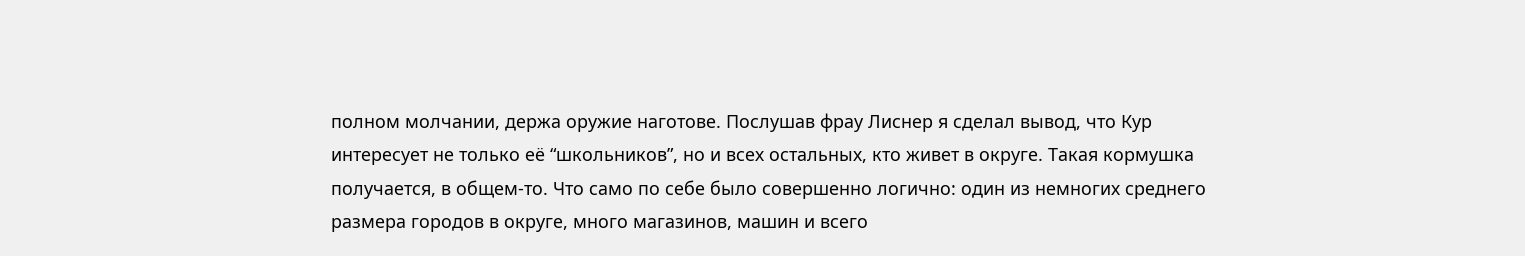полном молчании, держа оружие наготове. Послушав фрау Лиснер я сделал вывод, что Кур интересует не только её “школьников”, но и всех остальных, кто живет в округе. Такая кормушка получается, в общем-то. Что само по себе было совершенно логично: один из немногих среднего размера городов в округе, много магазинов, машин и всего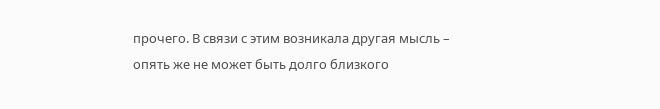прочего. В связи с этим возникала другая мысль – опять же не может быть долго близкого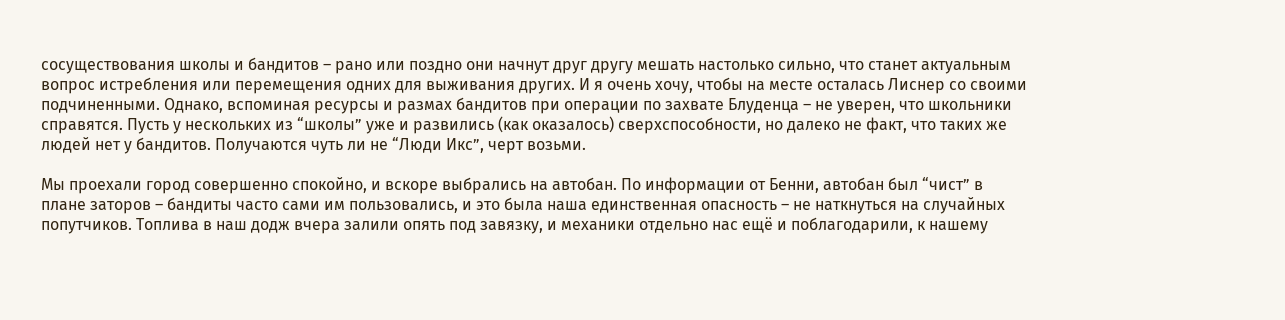сосуществования школы и бандитов – рано или поздно они начнут друг другу мешать настолько сильно, что станет актуальным вопрос истребления или перемещения одних для выживания других. И я очень хочу, чтобы на месте осталась Лиснер со своими подчиненными. Однако, вспоминая ресурсы и размах бандитов при операции по захвате Блуденца – не уверен, что школьники справятся. Пусть у нескольких из “школы” уже и развились (как оказалось) сверхспособности, но далеко не факт, что таких же людей нет у бандитов. Получаются чуть ли не “Люди Икс”, черт возьми.

Мы проехали город совершенно спокойно, и вскоре выбрались на автобан. По информации от Бенни, автобан был “чист” в плане заторов – бандиты часто сами им пользовались, и это была наша единственная опасность – не наткнуться на случайных попутчиков. Топлива в наш додж вчера залили опять под завязку, и механики отдельно нас ещё и поблагодарили, к нашему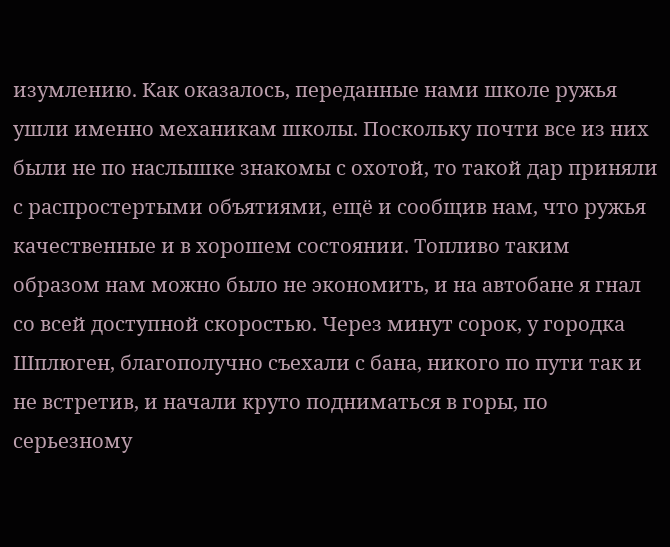изумлению. Как оказалось, переданные нами школе ружья ушли именно механикам школы. Поскольку почти все из них были не по наслышке знакомы с охотой, то такой дар приняли с распростертыми объятиями, ещё и сообщив нам, что ружья качественные и в хорошем состоянии. Топливо таким образом нам можно было не экономить, и на автобане я гнал со всей доступной скоростью. Через минут сорок, у городка Шплюген, благополучно съехали с бана, никого по пути так и не встретив, и начали круто подниматься в горы, по серьезному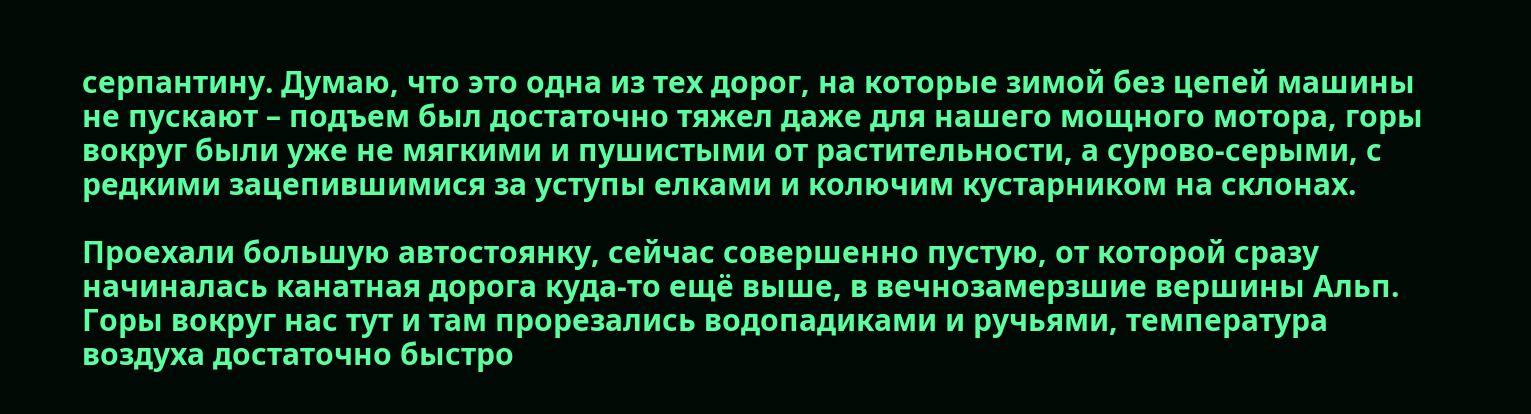серпантину. Думаю, что это одна из тех дорог, на которые зимой без цепей машины не пускают – подъем был достаточно тяжел даже для нашего мощного мотора, горы вокруг были уже не мягкими и пушистыми от растительности, а сурово-серыми, с редкими зацепившимися за уступы елками и колючим кустарником на склонах.

Проехали большую автостоянку, сейчас совершенно пустую, от которой сразу начиналась канатная дорога куда-то ещё выше, в вечнозамерзшие вершины Альп. Горы вокруг нас тут и там прорезались водопадиками и ручьями, температура воздуха достаточно быстро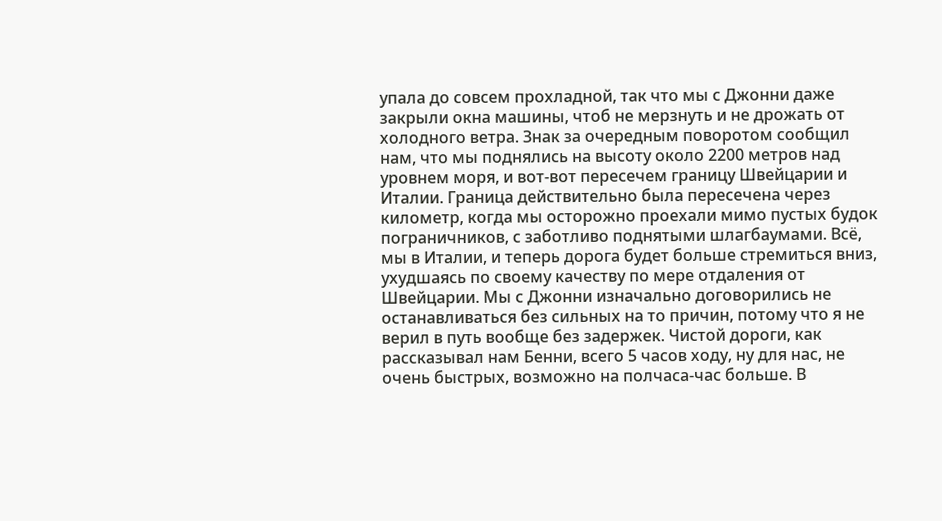упала до совсем прохладной, так что мы с Джонни даже закрыли окна машины, чтоб не мерзнуть и не дрожать от холодного ветра. Знак за очередным поворотом сообщил нам, что мы поднялись на высоту около 2200 метров над уровнем моря, и вот-вот пересечем границу Швейцарии и Италии. Граница действительно была пересечена через километр, когда мы осторожно проехали мимо пустых будок пограничников, с заботливо поднятыми шлагбаумами. Всё, мы в Италии, и теперь дорога будет больше стремиться вниз, ухудшаясь по своему качеству по мере отдаления от Швейцарии. Мы с Джонни изначально договорились не останавливаться без сильных на то причин, потому что я не верил в путь вообще без задержек. Чистой дороги, как рассказывал нам Бенни, всего 5 часов ходу, ну для нас, не очень быстрых, возможно на полчаса-час больше. В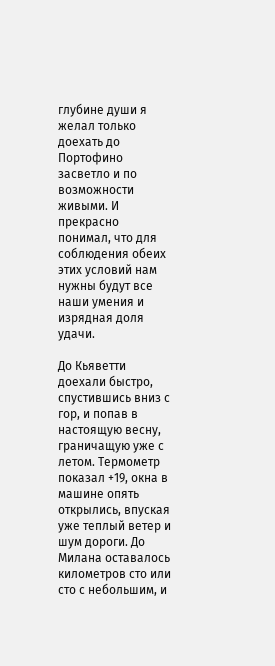глубине души я желал только доехать до Портофино засветло и по возможности живыми. И прекрасно понимал, что для соблюдения обеих этих условий нам нужны будут все наши умения и изрядная доля удачи.

До Кьяветти доехали быстро, спустившись вниз с гор, и попав в настоящую весну, граничащую уже с летом. Термометр показал +19, окна в машине опять открылись, впуская уже теплый ветер и шум дороги. До Милана оставалось километров сто или сто с небольшим, и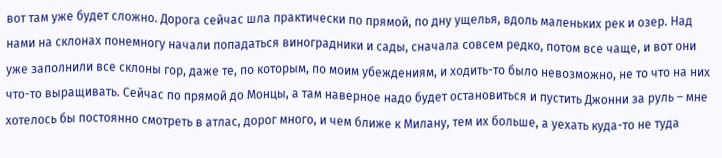вот там уже будет сложно. Дорога сейчас шла практически по прямой, по дну ущелья, вдоль маленьких рек и озер. Над нами на склонах понемногу начали попадаться виноградники и сады, сначала совсем редко, потом все чаще, и вот они уже заполнили все склоны гор, даже те, по которым, по моим убеждениям, и ходить-то было невозможно, не то что на них что-то выращивать. Сейчас по прямой до Монцы, а там наверное надо будет остановиться и пустить Джонни за руль – мне хотелось бы постоянно смотреть в атлас, дорог много, и чем ближе к Милану, тем их больше, а уехать куда-то не туда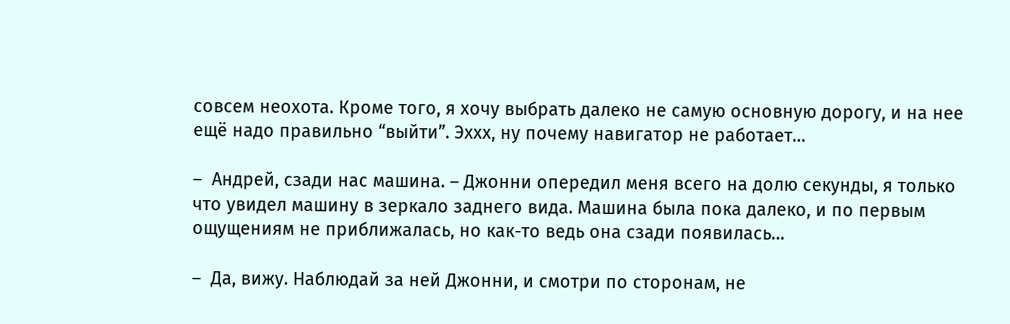совсем неохота. Кроме того, я хочу выбрать далеко не самую основную дорогу, и на нее ещё надо правильно “выйти”. Эххх, ну почему навигатор не работает…

–  Андрей, сзади нас машина. – Джонни опередил меня всего на долю секунды, я только что увидел машину в зеркало заднего вида. Машина была пока далеко, и по первым ощущениям не приближалась, но как-то ведь она сзади появилась…

–  Да, вижу. Наблюдай за ней Джонни, и смотри по сторонам, не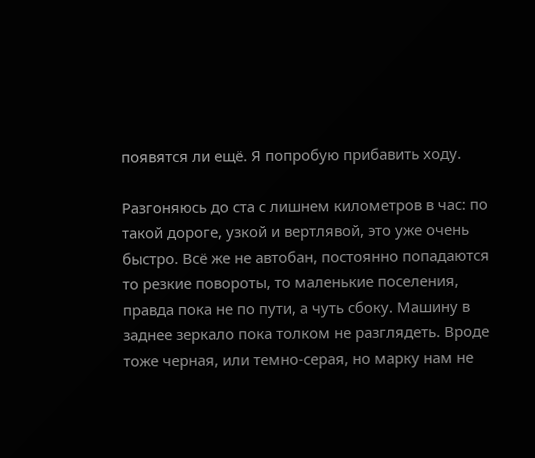появятся ли ещё. Я попробую прибавить ходу.

Разгоняюсь до ста с лишнем километров в час: по такой дороге, узкой и вертлявой, это уже очень быстро. Всё же не автобан, постоянно попадаются то резкие повороты, то маленькие поселения, правда пока не по пути, а чуть сбоку. Машину в заднее зеркало пока толком не разглядеть. Вроде тоже черная, или темно-серая, но марку нам не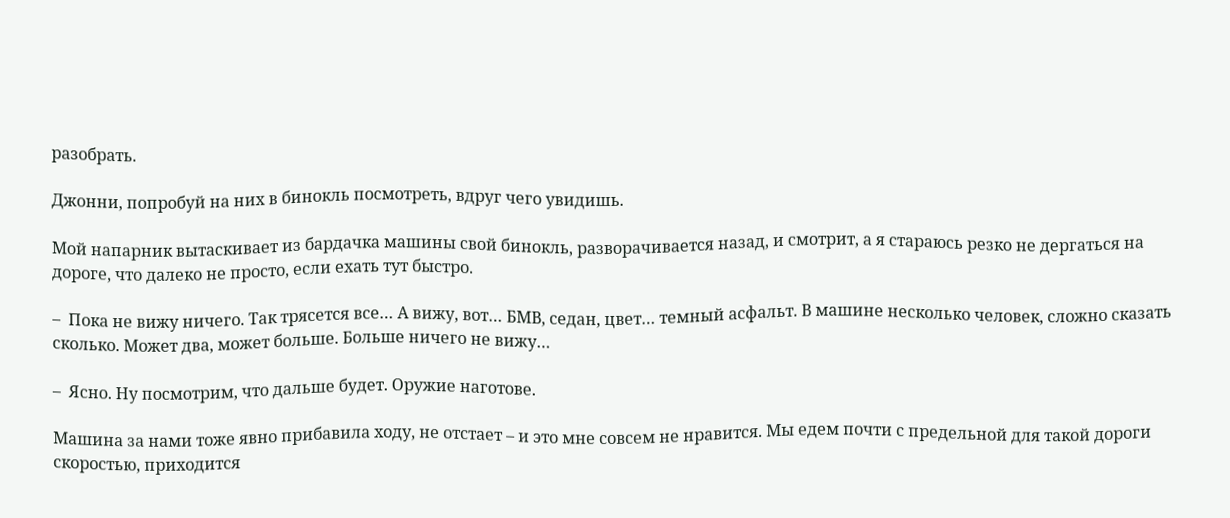разобрать.

Джонни, попробуй на них в бинокль посмотреть, вдруг чего увидишь.

Мой напарник вытаскивает из бардачка машины свой бинокль, разворачивается назад, и смотрит, а я стараюсь резко не дергаться на дороге, что далеко не просто, если ехать тут быстро.

–  Пока не вижу ничего. Так трясется все… А вижу, вот… БМВ, седан, цвет… темный асфальт. В машине несколько человек, сложно сказать сколько. Может два, может больше. Больше ничего не вижу…

–  Ясно. Ну посмотрим, что дальше будет. Оружие наготове.

Машина за нами тоже явно прибавила ходу, не отстает – и это мне совсем не нравится. Мы едем почти с предельной для такой дороги скоростью, приходится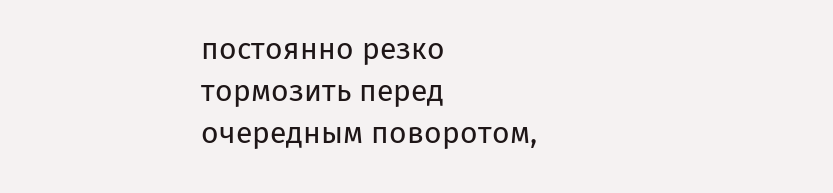постоянно резко тормозить перед очередным поворотом,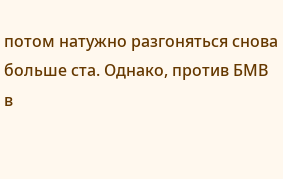потом натужно разгоняться снова больше ста. Однако, против БМВ в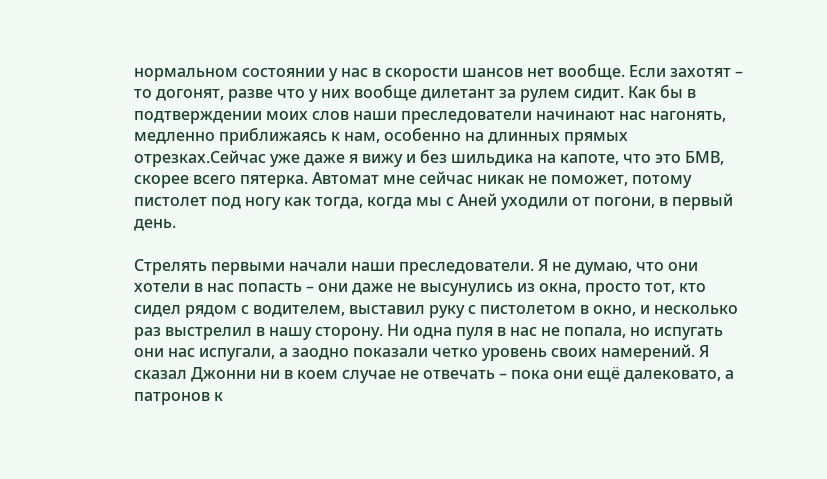нормальном состоянии у нас в скорости шансов нет вообще. Если захотят – то догонят, разве что у них вообще дилетант за рулем сидит. Как бы в подтверждении моих слов наши преследователи начинают нас нагонять, медленно приближаясь к нам, особенно на длинных прямых отрезках.Сейчас уже даже я вижу и без шильдика на капоте, что это БМВ, скорее всего пятерка. Автомат мне сейчас никак не поможет, потому пистолет под ногу как тогда, когда мы с Аней уходили от погони, в первый день.

Стрелять первыми начали наши преследователи. Я не думаю, что они хотели в нас попасть – они даже не высунулись из окна, просто тот, кто сидел рядом с водителем, выставил руку с пистолетом в окно, и несколько раз выстрелил в нашу сторону. Ни одна пуля в нас не попала, но испугать они нас испугали, а заодно показали четко уровень своих намерений. Я сказал Джонни ни в коем случае не отвечать – пока они ещё далековато, а патронов к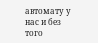автомату у нас и без того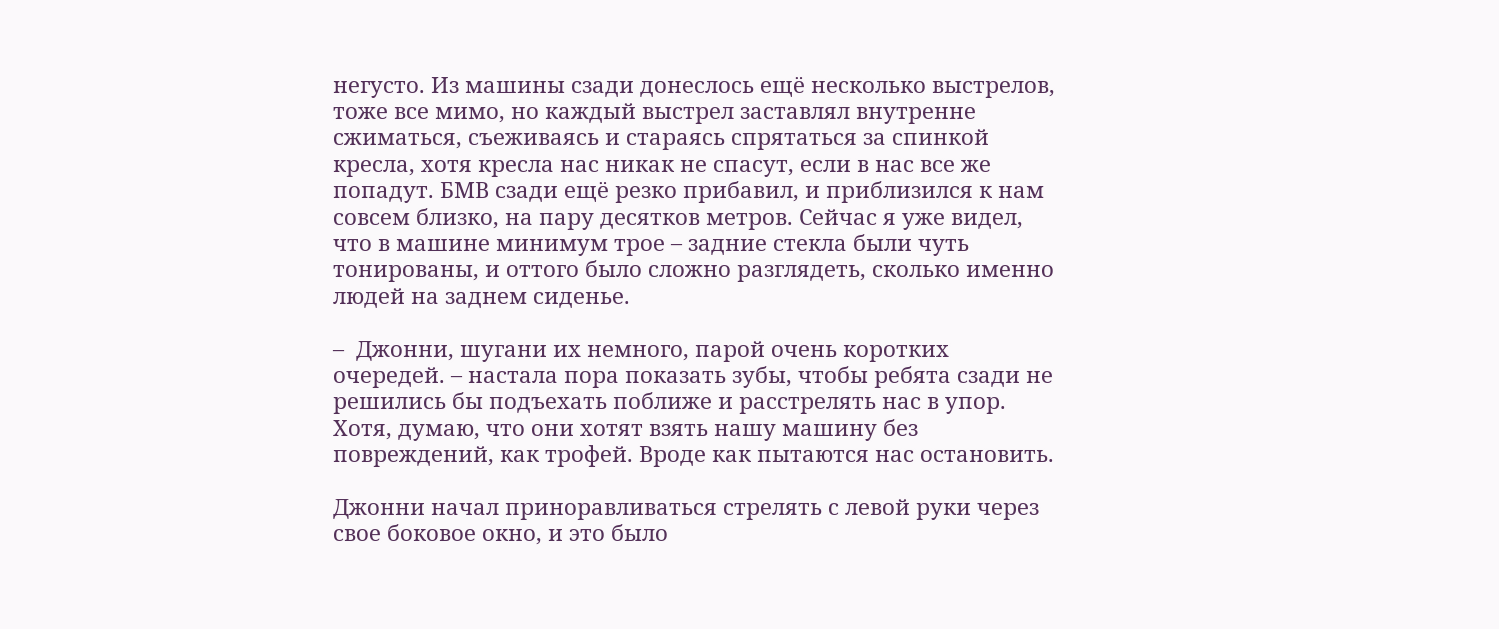негусто. Из машины сзади донеслось ещё несколько выстрелов, тоже все мимо, но каждый выстрел заставлял внутренне сжиматься, съеживаясь и стараясь спрятаться за спинкой кресла, хотя кресла нас никак не спасут, если в нас все же попадут. БМВ сзади ещё резко прибавил, и приблизился к нам совсем близко, на пару десятков метров. Сейчас я уже видел, что в машине минимум трое – задние стекла были чуть тонированы, и оттого было сложно разглядеть, сколько именно людей на заднем сиденье.

–  Джонни, шугани их немного, парой очень коротких очередей. – настала пора показать зубы, чтобы ребята сзади не решились бы подъехать поближе и расстрелять нас в упор. Хотя, думаю, что они хотят взять нашу машину без повреждений, как трофей. Вроде как пытаются нас остановить.

Джонни начал приноравливаться стрелять с левой руки через свое боковое окно, и это было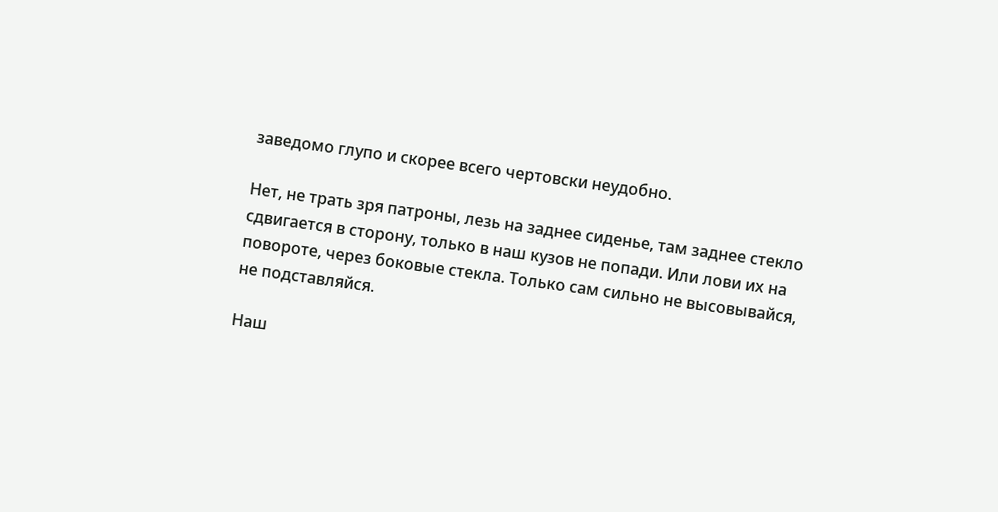заведомо глупо и скорее всего чертовски неудобно.

Нет, не трать зря патроны, лезь на заднее сиденье, там заднее стекло сдвигается в сторону, только в наш кузов не попади. Или лови их на повороте, через боковые стекла. Только сам сильно не высовывайся, не подставляйся.

Наш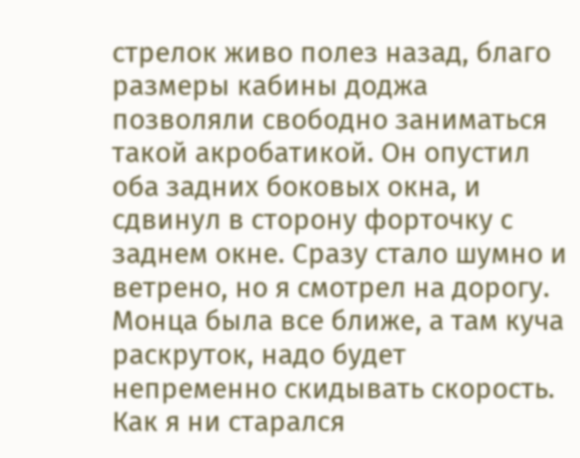стрелок живо полез назад, благо размеры кабины доджа позволяли свободно заниматься такой акробатикой. Он опустил оба задних боковых окна, и сдвинул в сторону форточку с заднем окне. Сразу стало шумно и ветрено, но я смотрел на дорогу. Монца была все ближе, а там куча раскруток, надо будет непременно скидывать скорость. Как я ни старался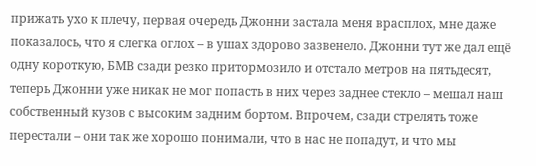прижать ухо к плечу, первая очередь Джонни застала меня врасплох, мне даже показалось, что я слегка оглох – в ушах здорово зазвенело. Джонни тут же дал ещё одну короткую, БМВ сзади резко притормозило и отстало метров на пятьдесят, теперь Джонни уже никак не мог попасть в них через заднее стекло – мешал наш собственный кузов с высоким задним бортом. Впрочем, сзади стрелять тоже перестали – они так же хорошо понимали, что в нас не попадут, и что мы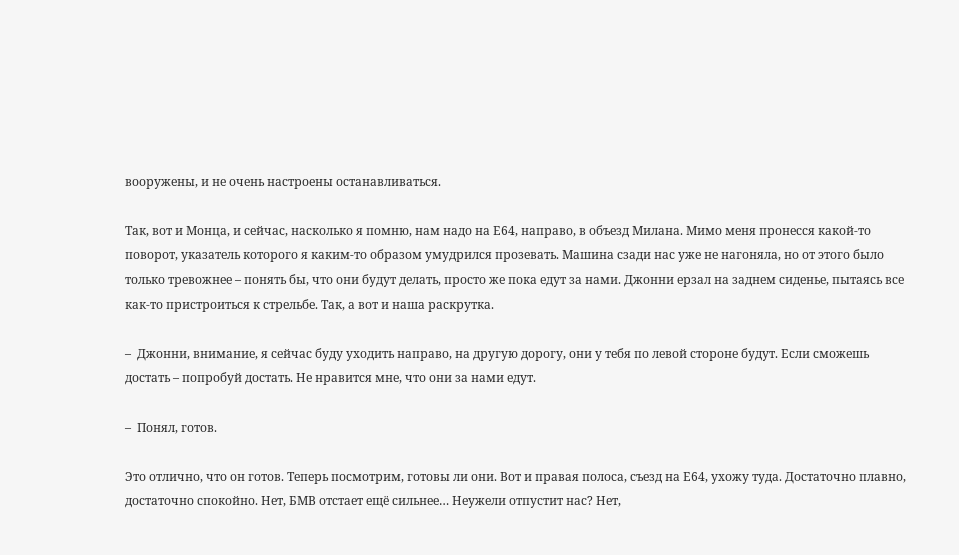вооружены, и не очень настроены останавливаться.

Так, вот и Монца, и сейчас, насколько я помню, нам надо на Е64, направо, в объезд Милана. Мимо меня пронесся какой-то поворот, указатель которого я каким-то образом умудрился прозевать. Машина сзади нас уже не нагоняла, но от этого было только тревожнее – понять бы, что они будут делать, просто же пока едут за нами. Джонни ерзал на заднем сиденье, пытаясь все как-то пристроиться к стрельбе. Так, а вот и наша раскрутка.

–  Джонни, внимание, я сейчас буду уходить направо, на другую дорогу, они у тебя по левой стороне будут. Если сможешь достать – попробуй достать. Не нравится мне, что они за нами едут.

–  Понял, готов.

Это отлично, что он готов. Теперь посмотрим, готовы ли они. Вот и правая полоса, съезд на Е64, ухожу туда. Достаточно плавно, достаточно спокойно. Нет, БМВ отстает ещё сильнее… Неужели отпустит нас? Нет,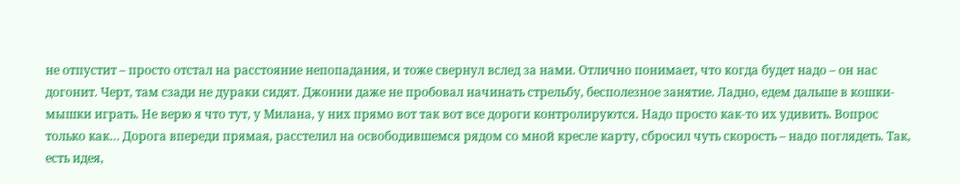не отпустит – просто отстал на расстояние непопадания, и тоже свернул вслед за нами. Отлично понимает, что когда будет надо – он нас догонит. Черт, там сзади не дураки сидят. Джонни даже не пробовал начинать стрельбу, бесполезное занятие. Ладно, едем дальше в кошки-мышки играть. Не верю я что тут, у Милана, у них прямо вот так вот все дороги контролируются. Надо просто как-то их удивить. Вопрос только как… Дорога впереди прямая, расстелил на освободившемся рядом со мной кресле карту, сбросил чуть скорость – надо поглядеть. Так, есть идея,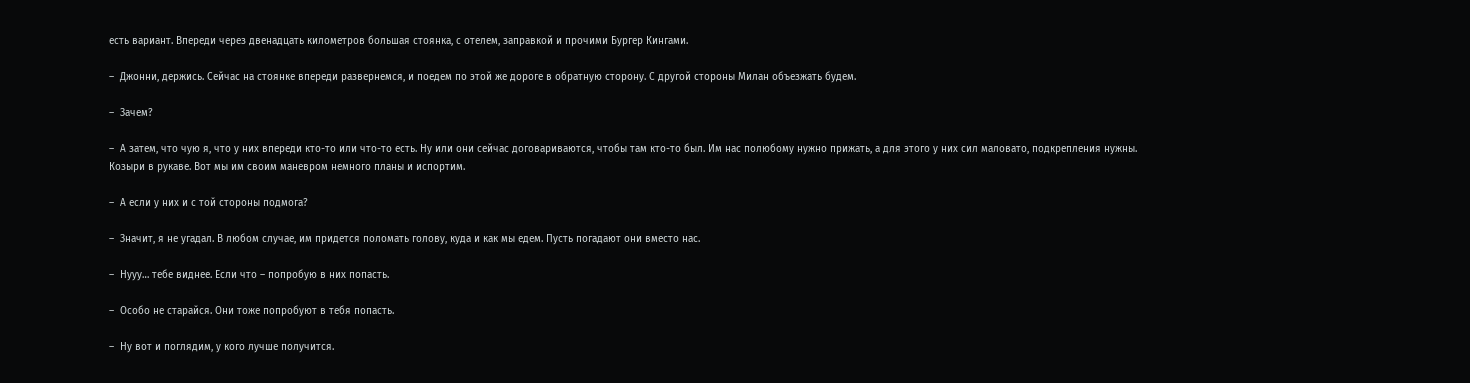есть вариант. Впереди через двенадцать километров большая стоянка, с отелем, заправкой и прочими Бургер Кингами.

–  Джонни, держись. Сейчас на стоянке впереди развернемся, и поедем по этой же дороге в обратную сторону. С другой стороны Милан объезжать будем.

–  Зачем?

–  А затем, что чую я, что у них впереди кто-то или что-то есть. Ну или они сейчас договариваются, чтобы там кто-то был. Им нас полюбому нужно прижать, а для этого у них сил маловато, подкрепления нужны. Козыри в рукаве. Вот мы им своим маневром немного планы и испортим.

–  А если у них и с той стороны подмога?

–  Значит, я не угадал. В любом случае, им придется поломать голову, куда и как мы едем. Пусть погадают они вместо нас.

–  Нууу… тебе виднее. Если что – попробую в них попасть.

–  Особо не старайся. Они тоже попробуют в тебя попасть.

–  Ну вот и поглядим, у кого лучше получится.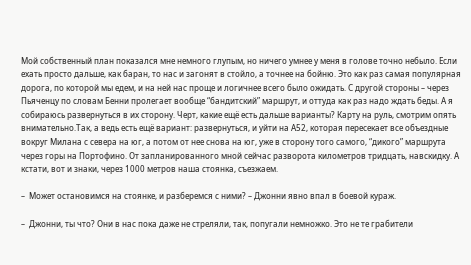Мой собственный план показался мне немного глупым, но ничего умнее у меня в голове точно небыло. Если ехать просто дальше, как баран, то нас и загонят в стойло, а точнее на бойню. Это как раз самая популярная дорога, по которой мы едем, и на ней нас проще и логичнее всего было ожидать. С другой стороны – через Пьяченцу по словам Бенни пролегает вообще “бандитский” маршрут, и оттуда как раз надо ждать беды. А я собираюсь развернуться в их сторону. Черт, какие ещё есть дальше варианты? Карту на руль, смотрим опять внимательно.Так, а ведь есть ещё вариант: развернуться, и уйти на А52, которая пересекает все объездные вокруг Милана с севера на юг, а потом от нее снова на юг, уже в сторону того самого, “дикого” маршрута через горы на Портофино. От запланированного мной сейчас разворота километров тридцать, навскидку. А кстати, вот и знаки, через 1000 метров наша стоянка, съезжаем.

–  Может остановимся на стоянке, и разберемся с ними? – Джонни явно впал в боевой кураж.

–  Джонни, ты что? Они в нас пока даже не стреляли, так, попугали немножко. Это не те грабители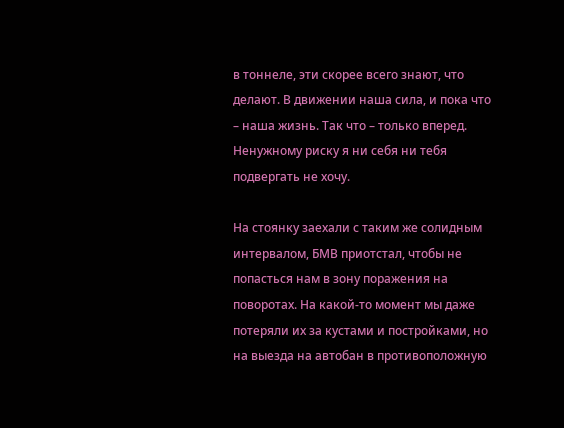в тоннеле, эти скорее всего знают, что делают. В движении наша сила, и пока что – наша жизнь. Так что – только вперед. Ненужному риску я ни себя ни тебя подвергать не хочу.

На стоянку заехали с таким же солидным интервалом, БМВ приотстал, чтобы не попасться нам в зону поражения на поворотах. На какой-то момент мы даже потеряли их за кустами и постройками, но на выезда на автобан в противоположную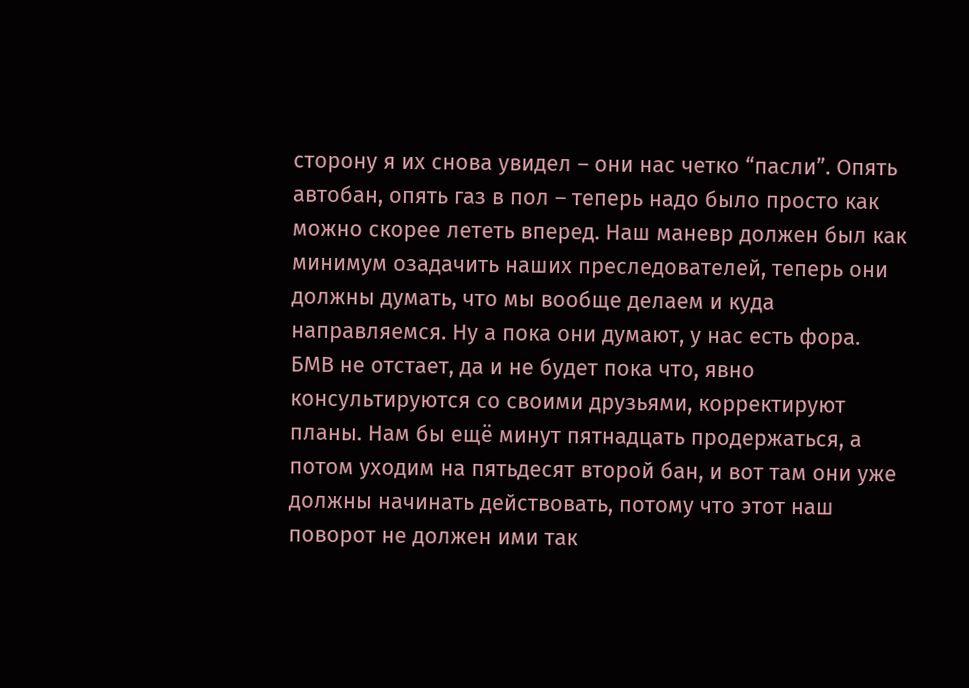сторону я их снова увидел – они нас четко “пасли”. Опять автобан, опять газ в пол – теперь надо было просто как можно скорее лететь вперед. Наш маневр должен был как минимум озадачить наших преследователей, теперь они должны думать, что мы вообще делаем и куда направляемся. Ну а пока они думают, у нас есть фора. БМВ не отстает, да и не будет пока что, явно консультируются со своими друзьями, корректируют планы. Нам бы ещё минут пятнадцать продержаться, а потом уходим на пятьдесят второй бан, и вот там они уже должны начинать действовать, потому что этот наш поворот не должен ими так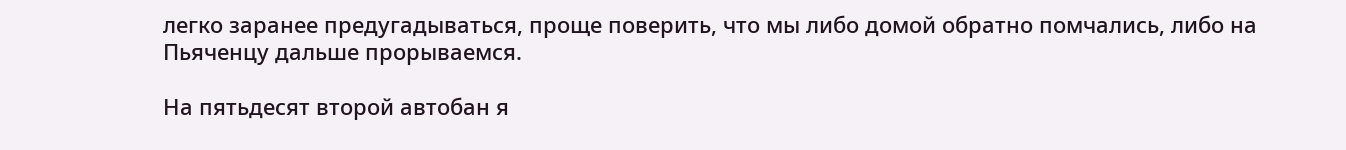легко заранее предугадываться, проще поверить, что мы либо домой обратно помчались, либо на Пьяченцу дальше прорываемся.

На пятьдесят второй автобан я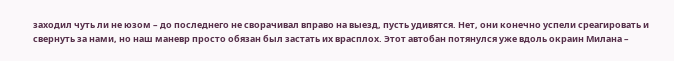заходил чуть ли не юзом – до последнего не сворачивал вправо на выезд, пусть удивятся. Нет, они конечно успели среагировать и свернуть за нами, но наш маневр просто обязан был застать их врасплох. Этот автобан потянулся уже вдоль окраин Милана –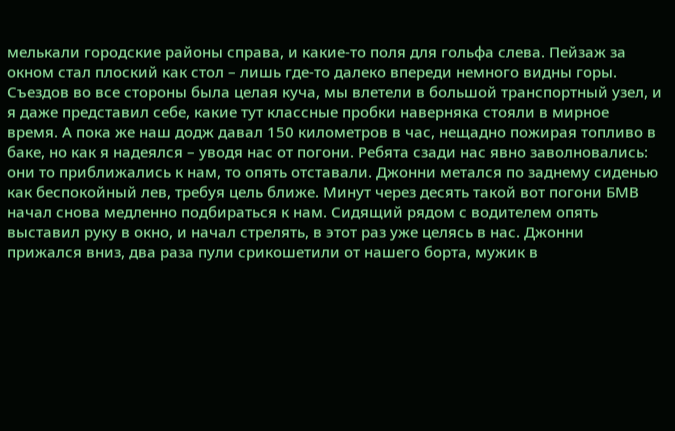мелькали городские районы справа, и какие-то поля для гольфа слева. Пейзаж за окном стал плоский как стол – лишь где-то далеко впереди немного видны горы. Съездов во все стороны была целая куча, мы влетели в большой транспортный узел, и я даже представил себе, какие тут классные пробки наверняка стояли в мирное время. А пока же наш додж давал 150 километров в час, нещадно пожирая топливо в баке, но как я надеялся – уводя нас от погони. Ребята сзади нас явно заволновались: они то приближались к нам, то опять отставали. Джонни метался по заднему сиденью как беспокойный лев, требуя цель ближе. Минут через десять такой вот погони БМВ начал снова медленно подбираться к нам. Сидящий рядом с водителем опять выставил руку в окно, и начал стрелять, в этот раз уже целясь в нас. Джонни прижался вниз, два раза пули срикошетили от нашего борта, мужик в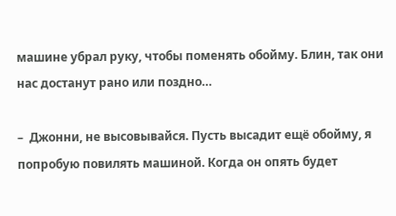машине убрал руку, чтобы поменять обойму. Блин, так они нас достанут рано или поздно…

–  Джонни, не высовывайся. Пусть высадит ещё обойму, я попробую повилять машиной. Когда он опять будет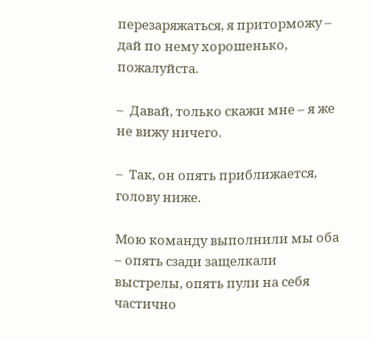перезаряжаться, я приторможу – дай по нему хорошенько, пожалуйста.

–  Давай, только скажи мне – я же не вижу ничего.

–  Так, он опять приближается, голову ниже.

Мою команду выполнили мы оба – опять сзади защелкали выстрелы, опять пули на себя частично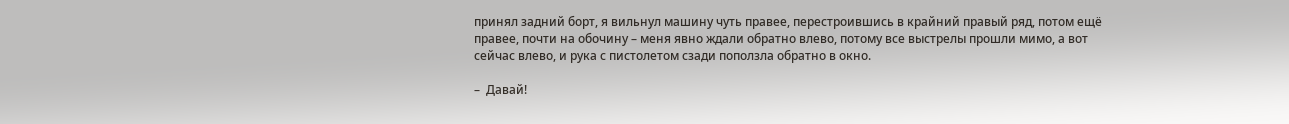принял задний борт, я вильнул машину чуть правее, перестроившись в крайний правый ряд, потом ещё правее, почти на обочину – меня явно ждали обратно влево, потому все выстрелы прошли мимо, а вот сейчас влево, и рука с пистолетом сзади поползла обратно в окно.

–  Давай!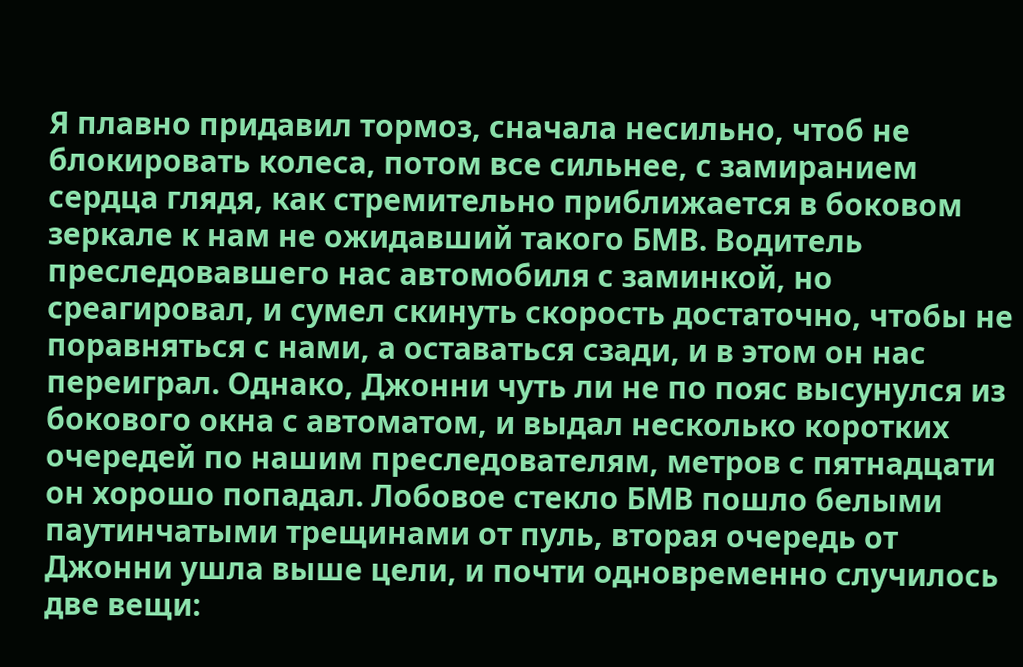Я плавно придавил тормоз, сначала несильно, чтоб не блокировать колеса, потом все сильнее, с замиранием сердца глядя, как стремительно приближается в боковом зеркале к нам не ожидавший такого БМВ. Водитель преследовавшего нас автомобиля с заминкой, но среагировал, и сумел скинуть скорость достаточно, чтобы не поравняться с нами, а оставаться сзади, и в этом он нас переиграл. Однако, Джонни чуть ли не по пояс высунулся из бокового окна с автоматом, и выдал несколько коротких очередей по нашим преследователям, метров с пятнадцати он хорошо попадал. Лобовое стекло БМВ пошло белыми паутинчатыми трещинами от пуль, вторая очередь от Джонни ушла выше цели, и почти одновременно случилось две вещи: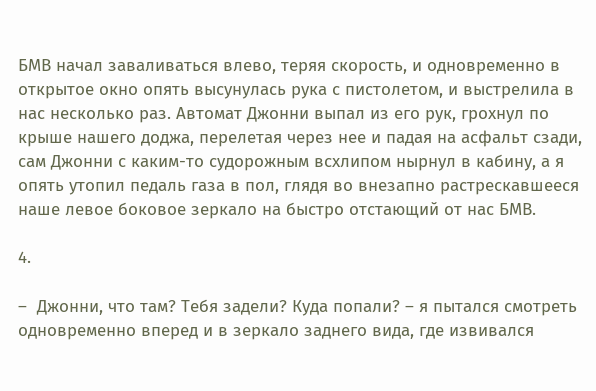БМВ начал заваливаться влево, теряя скорость, и одновременно в открытое окно опять высунулась рука с пистолетом, и выстрелила в нас несколько раз. Автомат Джонни выпал из его рук, грохнул по крыше нашего доджа, перелетая через нее и падая на асфальт сзади, сам Джонни с каким-то судорожным всхлипом нырнул в кабину, а я опять утопил педаль газа в пол, глядя во внезапно растрескавшееся наше левое боковое зеркало на быстро отстающий от нас БМВ.

4.

–  Джонни, что там? Тебя задели? Куда попали? – я пытался смотреть одновременно вперед и в зеркало заднего вида, где извивался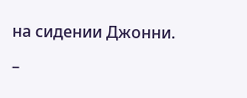на сидении Джонни.

–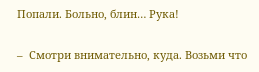Попали. Больно, блин… Рука!

–  Смотри внимательно, куда. Возьми что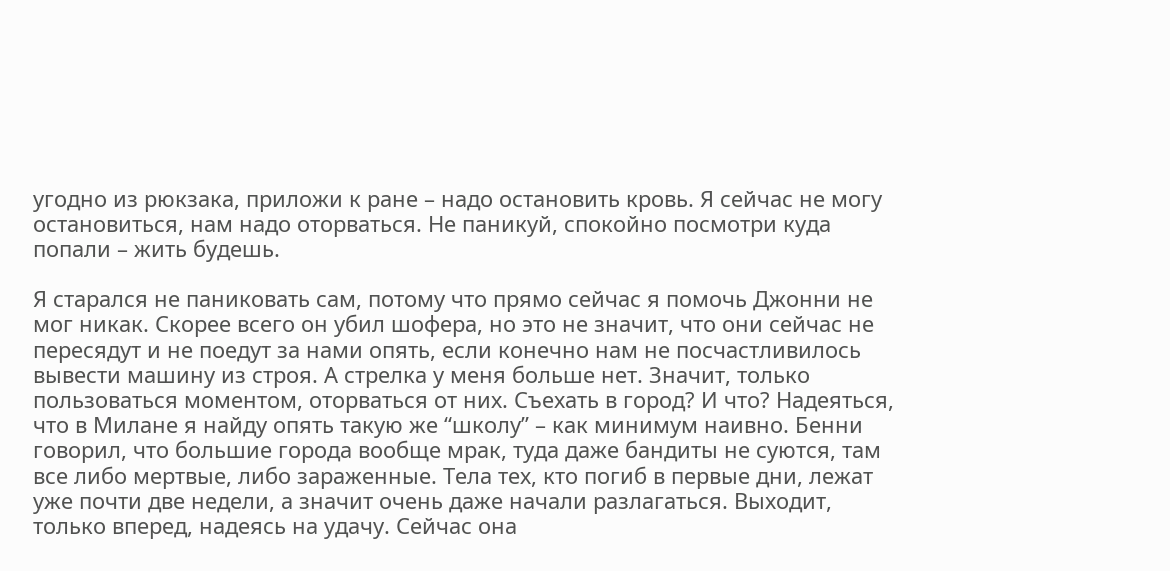угодно из рюкзака, приложи к ране – надо остановить кровь. Я сейчас не могу остановиться, нам надо оторваться. Не паникуй, спокойно посмотри куда попали – жить будешь.

Я старался не паниковать сам, потому что прямо сейчас я помочь Джонни не мог никак. Скорее всего он убил шофера, но это не значит, что они сейчас не пересядут и не поедут за нами опять, если конечно нам не посчастливилось вывести машину из строя. А стрелка у меня больше нет. Значит, только пользоваться моментом, оторваться от них. Съехать в город? И что? Надеяться, что в Милане я найду опять такую же “школу” – как минимум наивно. Бенни говорил, что большие города вообще мрак, туда даже бандиты не суются, там все либо мертвые, либо зараженные. Тела тех, кто погиб в первые дни, лежат уже почти две недели, а значит очень даже начали разлагаться. Выходит, только вперед, надеясь на удачу. Сейчас она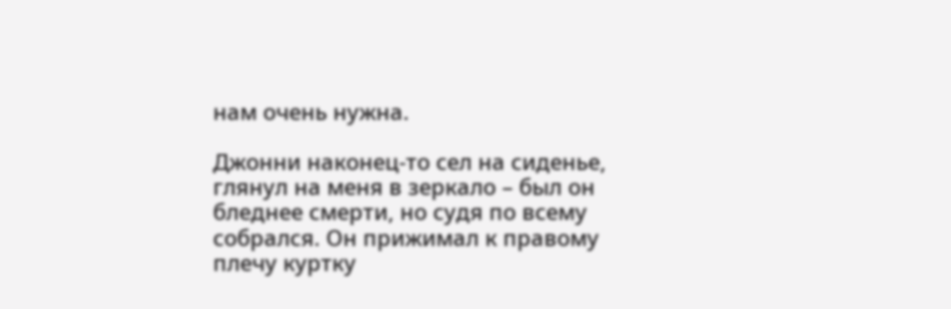нам очень нужна.

Джонни наконец-то сел на сиденье, глянул на меня в зеркало – был он бледнее смерти, но судя по всему собрался. Он прижимал к правому плечу куртку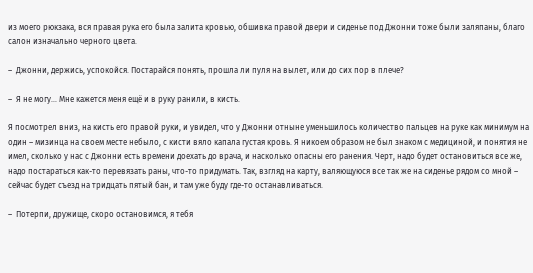из моего рюкзака, вся правая рука его была залита кровью, обшивка правой двери и сиденье под Джонни тоже были заляпаны, благо салон изначально черного цвета.

–  Джонни, держись, успокойся. Постарайся понять, прошла ли пуля на вылет, или до сих пор в плече?

–  Я не могу… Мне кажется меня ещё и в руку ранили, в кисть.

Я посмотрел вниз, на кисть его правой руки, и увидел, что у Джонни отныне уменьшилось количество пальцев на руке как минимум на один – мизинца на своем месте небыло, с кисти вяло капала густая кровь. Я никоем образом не был знаком с медициной, и понятия не имел, сколько у нас с Джонни есть времени доехать до врача, и насколько опасны его ранения. Черт, надо будет остановиться все же, надо постараться как-то перевязать раны, что-то придумать. Так, взгляд на карту, валяющуюся все так же на сиденье рядом со мной – сейчас будет съезд на тридцать пятый бан, и там уже буду где-то останавливаться.

–  Потерпи, дружище, скоро остановимся, я тебя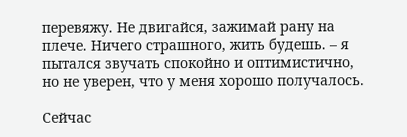перевяжу. Не двигайся, зажимай рану на плече. Ничего страшного, жить будешь. – я пытался звучать спокойно и оптимистично, но не уверен, что у меня хорошо получалось.

Сейчас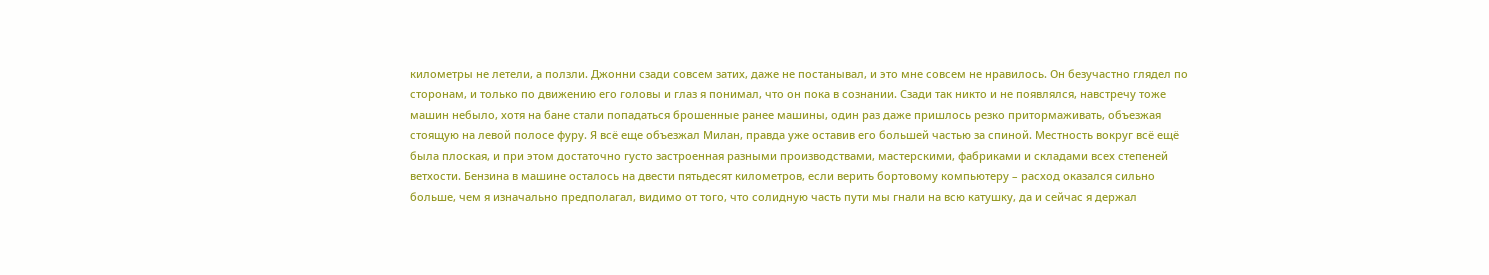километры не летели, а ползли. Джонни сзади совсем затих, даже не постанывал, и это мне совсем не нравилось. Он безучастно глядел по сторонам, и только по движению его головы и глаз я понимал, что он пока в сознании. Сзади так никто и не появлялся, навстречу тоже машин небыло, хотя на бане стали попадаться брошенные ранее машины, один раз даже пришлось резко притормаживать, объезжая стоящую на левой полосе фуру. Я всё еще объезжал Милан, правда уже оставив его большей частью за спиной. Местность вокруг всё ещё была плоская, и при этом достаточно густо застроенная разными производствами, мастерскими, фабриками и складами всех степеней ветхости. Бензина в машине осталось на двести пятьдесят километров, если верить бортовому компьютеру – расход оказался сильно больше, чем я изначально предполагал, видимо от того, что солидную часть пути мы гнали на всю катушку, да и сейчас я держал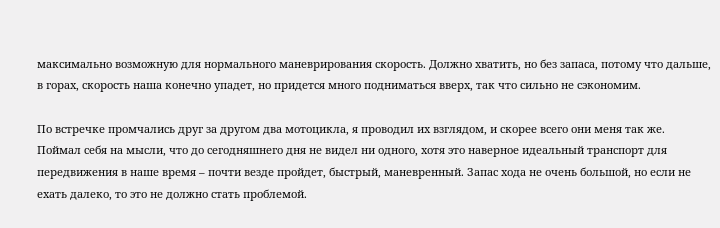максимально возможную для нормального маневрирования скорость. Должно хватить, но без запаса, потому что дальше, в горах, скорость наша конечно упадет, но придется много подниматься вверх, так что сильно не сэкономим.

По встречке промчались друг за другом два мотоцикла, я проводил их взглядом, и скорее всего они меня так же. Поймал себя на мысли, что до сегодняшнего дня не видел ни одного, хотя это наверное идеальный транспорт для передвижения в наше время – почти везде пройдет, быстрый, маневренный. Запас хода не очень большой, но если не ехать далеко, то это не должно стать проблемой.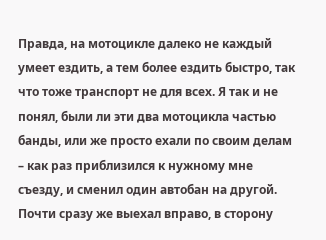Правда, на мотоцикле далеко не каждый умеет ездить, а тем более ездить быстро, так что тоже транспорт не для всех. Я так и не понял, были ли эти два мотоцикла частью банды, или же просто ехали по своим делам – как раз приблизился к нужному мне съезду, и сменил один автобан на другой. Почти сразу же выехал вправо, в сторону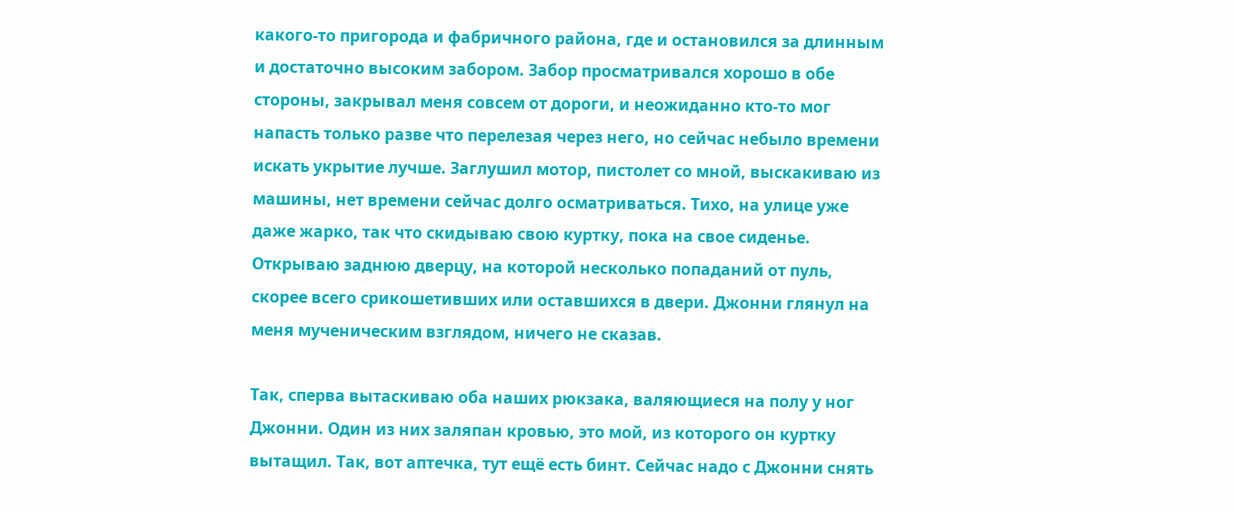какого-то пригорода и фабричного района, где и остановился за длинным и достаточно высоким забором. Забор просматривался хорошо в обе стороны, закрывал меня совсем от дороги, и неожиданно кто-то мог напасть только разве что перелезая через него, но сейчас небыло времени искать укрытие лучше. Заглушил мотор, пистолет со мной, выскакиваю из машины, нет времени сейчас долго осматриваться. Тихо, на улице уже даже жарко, так что скидываю свою куртку, пока на свое сиденье. Открываю заднюю дверцу, на которой несколько попаданий от пуль, скорее всего срикошетивших или оставшихся в двери. Джонни глянул на меня мученическим взглядом, ничего не сказав.

Так, сперва вытаскиваю оба наших рюкзака, валяющиеся на полу у ног Джонни. Один из них заляпан кровью, это мой, из которого он куртку вытащил. Так, вот аптечка, тут ещё есть бинт. Сейчас надо с Джонни снять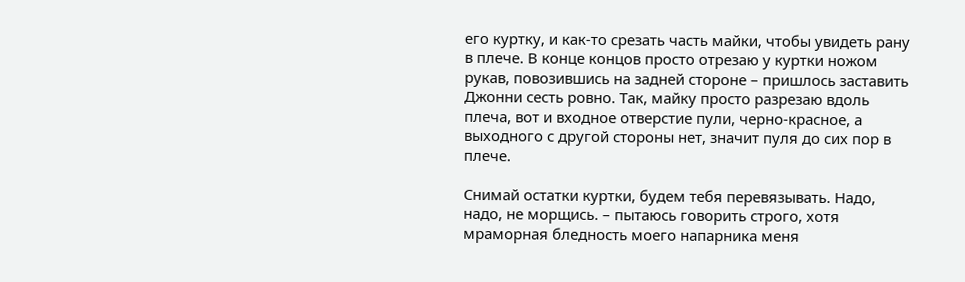его куртку, и как-то срезать часть майки, чтобы увидеть рану в плече. В конце концов просто отрезаю у куртки ножом рукав, повозившись на задней стороне – пришлось заставить Джонни сесть ровно. Так, майку просто разрезаю вдоль плеча, вот и входное отверстие пули, черно-красное, а выходного с другой стороны нет, значит пуля до сих пор в плече.

Cнимай остатки куртки, будем тебя перевязывать. Надо, надо, не морщись. – пытаюсь говорить строго, хотя мраморная бледность моего напарника меня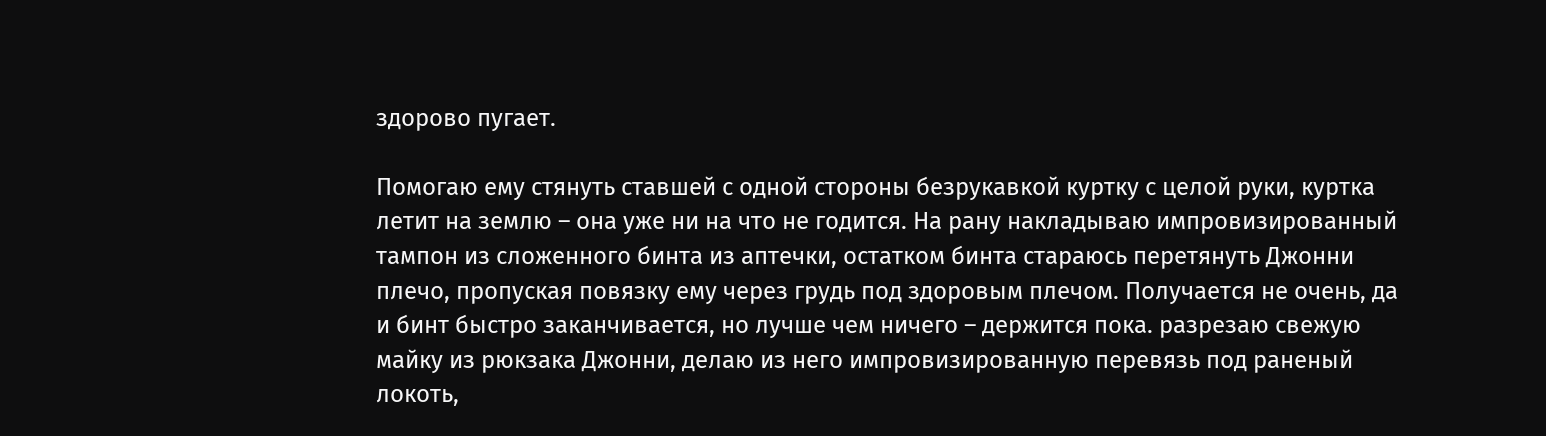здорово пугает.

Помогаю ему стянуть ставшей с одной стороны безрукавкой куртку с целой руки, куртка летит на землю – она уже ни на что не годится. На рану накладываю импровизированный тампон из сложенного бинта из аптечки, остатком бинта стараюсь перетянуть Джонни плечо, пропуская повязку ему через грудь под здоровым плечом. Получается не очень, да и бинт быстро заканчивается, но лучше чем ничего – держится пока. разрезаю свежую майку из рюкзака Джонни, делаю из него импровизированную перевязь под раненый локоть,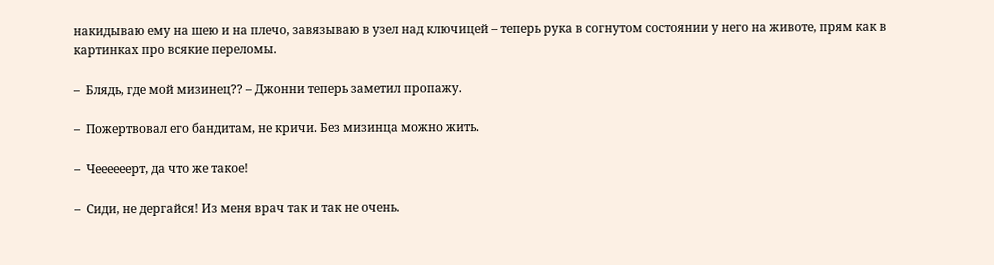накидываю ему на шею и на плечо, завязываю в узел над ключицей – теперь рука в согнутом состоянии у него на животе, прям как в картинках про всякие переломы.

–  Блядь, где мой мизинец?? – Джонни теперь заметил пропажу.

–  Пожертвовал его бандитам, не кричи. Без мизинца можно жить.

–  Чеееееерт, да что же такое!

–  Сиди, не дергайся! Из меня врач так и так не очень.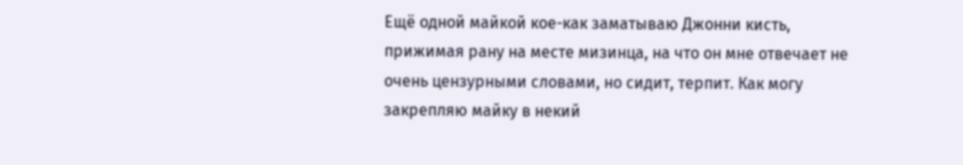Ещё одной майкой кое-как заматываю Джонни кисть, прижимая рану на месте мизинца, на что он мне отвечает не очень цензурными словами, но сидит, терпит. Как могу закрепляю майку в некий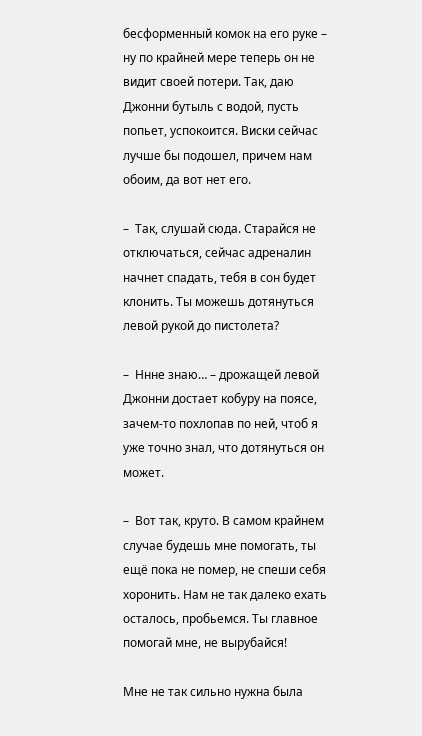бесформенный комок на его руке – ну по крайней мере теперь он не видит своей потери. Так, даю Джонни бутыль с водой, пусть попьет, успокоится. Виски сейчас лучше бы подошел, причем нам обоим, да вот нет его.

–  Так, слушай сюда. Старайся не отключаться, сейчас адреналин начнет спадать, тебя в сон будет клонить. Ты можешь дотянуться левой рукой до пистолета?

–  Ннне знаю… – дрожащей левой Джонни достает кобуру на поясе, зачем-то похлопав по ней, чтоб я уже точно знал, что дотянуться он может.

–  Вот так, круто. В самом крайнем случае будешь мне помогать, ты ещё пока не помер, не спеши себя хоронить. Нам не так далеко ехать осталось, пробьемся. Ты главное помогай мне, не вырубайся!

Mне не так сильно нужна была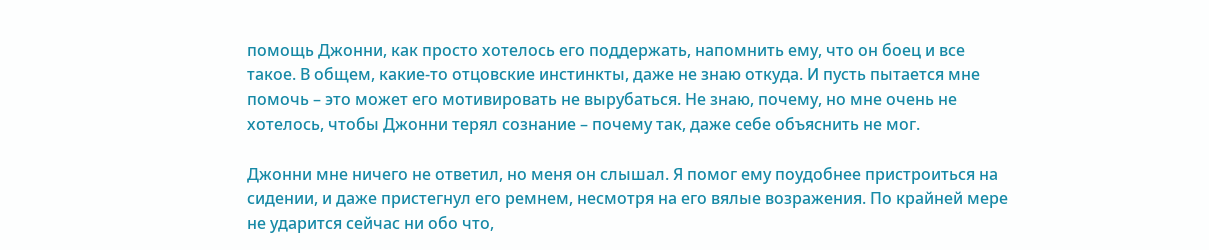помощь Джонни, как просто хотелось его поддержать, напомнить ему, что он боец и все такое. В общем, какие-то отцовские инстинкты, даже не знаю откуда. И пусть пытается мне помочь – это может его мотивировать не вырубаться. Не знаю, почему, но мне очень не хотелось, чтобы Джонни терял сознание – почему так, даже себе объяснить не мог.

Джонни мне ничего не ответил, но меня он слышал. Я помог ему поудобнее пристроиться на сидении, и даже пристегнул его ремнем, несмотря на его вялые возражения. По крайней мере не ударится сейчас ни обо что,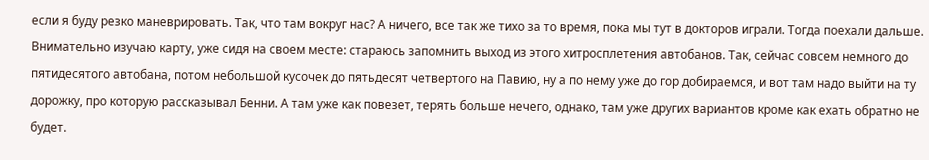если я буду резко маневрировать. Так, что там вокруг нас? А ничего, все так же тихо за то время, пока мы тут в докторов играли. Тогда поехали дальше. Внимательно изучаю карту, уже сидя на своем месте: стараюсь запомнить выход из этого хитросплетения автобанов. Так, сейчас совсем немного до пятидесятого автобана, потом небольшой кусочек до пятьдесят четвертого на Павию, ну а по нему уже до гор добираемся, и вот там надо выйти на ту дорожку, про которую рассказывал Бенни. А там уже как повезет, терять больше нечего, однако, там уже других вариантов кроме как ехать обратно не будет.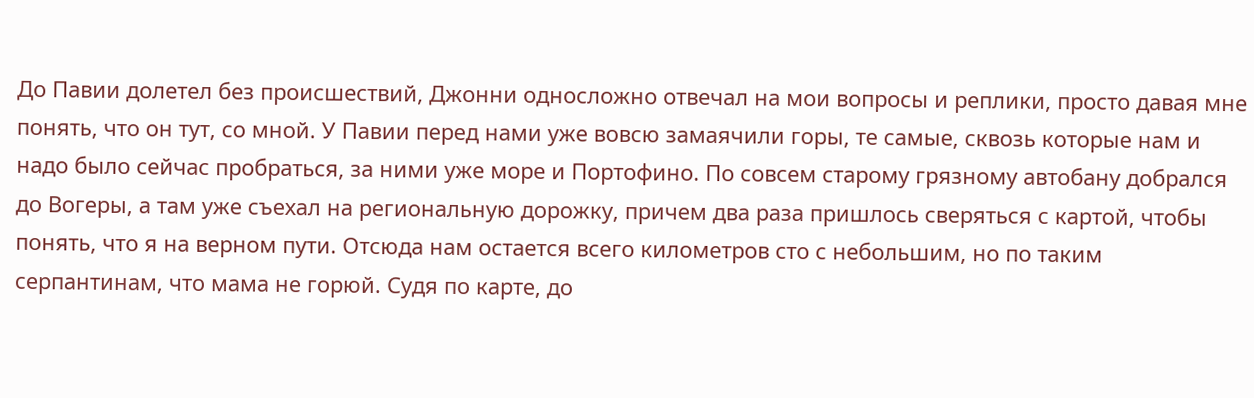До Павии долетел без происшествий, Джонни односложно отвечал на мои вопросы и реплики, просто давая мне понять, что он тут, со мной. У Павии перед нами уже вовсю замаячили горы, те самые, сквозь которые нам и надо было сейчас пробраться, за ними уже море и Портофино. По совсем старому грязному автобану добрался до Вогеры, а там уже съехал на региональную дорожку, причем два раза пришлось сверяться с картой, чтобы понять, что я на верном пути. Отсюда нам остается всего километров сто с небольшим, но по таким серпантинам, что мама не горюй. Судя по карте, до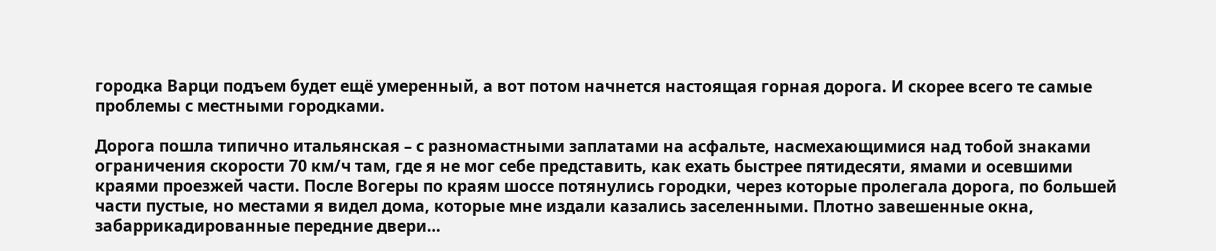городка Варци подъем будет ещё умеренный, а вот потом начнется настоящая горная дорога. И скорее всего те самые проблемы с местными городками.

Дорога пошла типично итальянская – с разномастными заплатами на асфальте, насмехающимися над тобой знаками ограничения скорости 70 км/ч там, где я не мог себе представить, как ехать быстрее пятидесяти, ямами и осевшими краями проезжей части. После Вогеры по краям шоссе потянулись городки, через которые пролегала дорога, по большей части пустые, но местами я видел дома, которые мне издали казались заселенными. Плотно завешенные окна, забаррикадированные передние двери…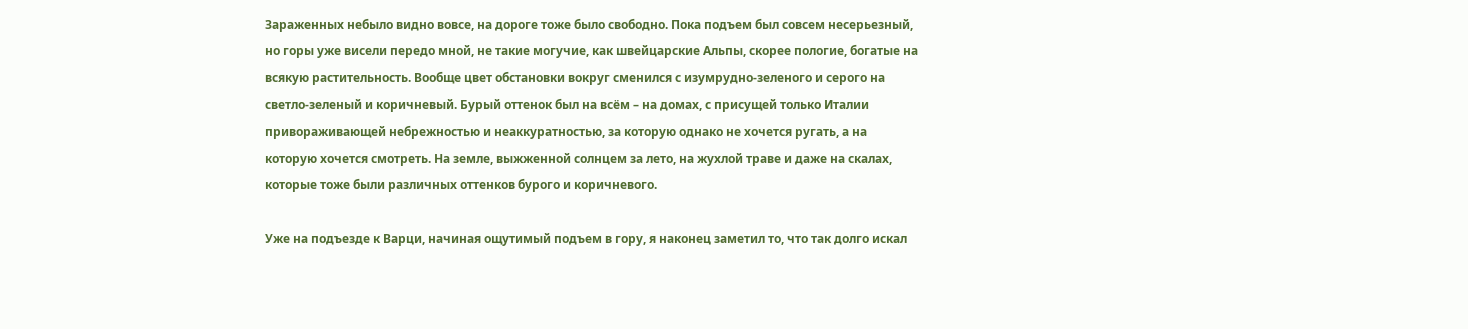Зараженных небыло видно вовсе, на дороге тоже было свободно. Пока подъем был совсем несерьезный, но горы уже висели передо мной, не такие могучие, как швейцарские Альпы, скорее пологие, богатые на всякую растительность. Вообще цвет обстановки вокруг сменился с изумрудно-зеленого и серого на светло-зеленый и коричневый. Бурый оттенок был на всём – на домах, с присущей только Италии привораживающей небрежностью и неаккуратностью, за которую однако не хочется ругать, а на которую хочется смотреть. На земле, выжженной солнцем за лето, на жухлой траве и даже на скалах, которые тоже были различных оттенков бурого и коричневого.

Уже на подъезде к Варци, начиная ощутимый подъем в гору, я наконец заметил то, что так долго искал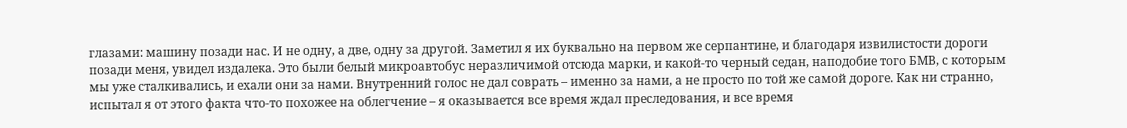глазами: машину позади нас. И не одну, а две, одну за другой. Заметил я их буквально на первом же серпантине, и благодаря извилистости дороги позади меня, увидел издалека. Это были белый микроавтобус неразличимой отсюда марки, и какой-то черный седан, наподобие того БМВ, с которым мы уже сталкивались, и ехали они за нами. Внутренний голос не дал соврать – именно за нами, а не просто по той же самой дороге. Как ни странно, испытал я от этого факта что-то похожее на облегчение – я оказывается все время ждал преследования, и все время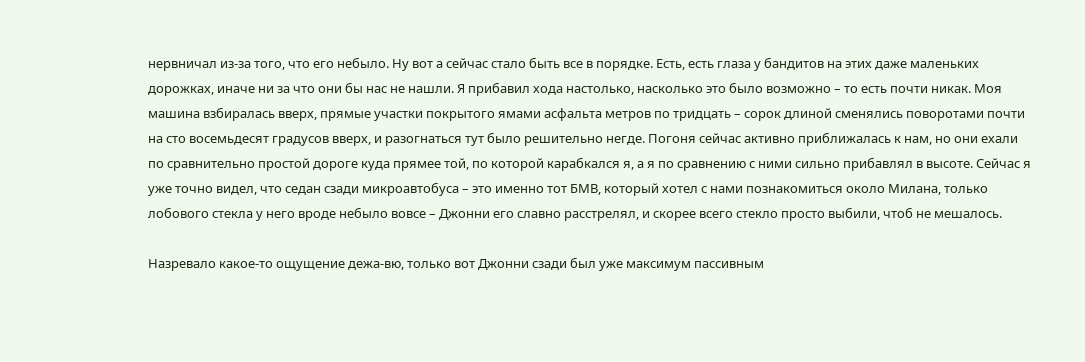нервничал из-за того, что его небыло. Ну вот а сейчас стало быть все в порядке. Есть, есть глаза у бандитов на этих даже маленьких дорожках, иначе ни за что они бы нас не нашли. Я прибавил хода настолько, насколько это было возможно – то есть почти никак. Моя машина взбиралась вверх, прямые участки покрытого ямами асфальта метров по тридцать – сорок длиной сменялись поворотами почти на сто восемьдесят градусов вверх, и разогнаться тут было решительно негде. Погоня сейчас активно приближалась к нам, но они ехали по сравнительно простой дороге куда прямее той, по которой карабкался я, а я по сравнению с ними сильно прибавлял в высоте. Сейчас я уже точно видел, что седан сзади микроавтобуса – это именно тот БМВ, который хотел с нами познакомиться около Милана, только лобового стекла у него вроде небыло вовсе – Джонни его славно расстрелял, и скорее всего стекло просто выбили, чтоб не мешалось.

Назревало какое-то ощущение дежа-вю, только вот Джонни сзади был уже максимум пассивным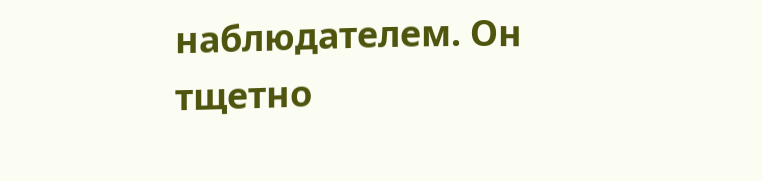наблюдателем. Он тщетно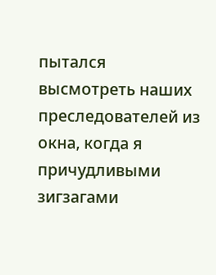пытался высмотреть наших преследователей из окна, когда я причудливыми зигзагами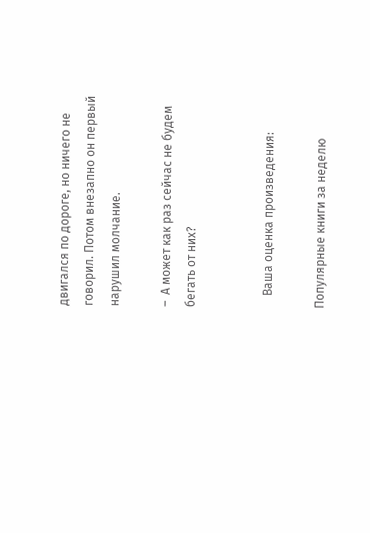двигался по дороге, но ничего не говорил. Потом внезапно он первый нарушил молчание.

–  А может как раз сейчас не будем бегать от них?


    Ваша оценка произведения:

Популярные книги за неделю